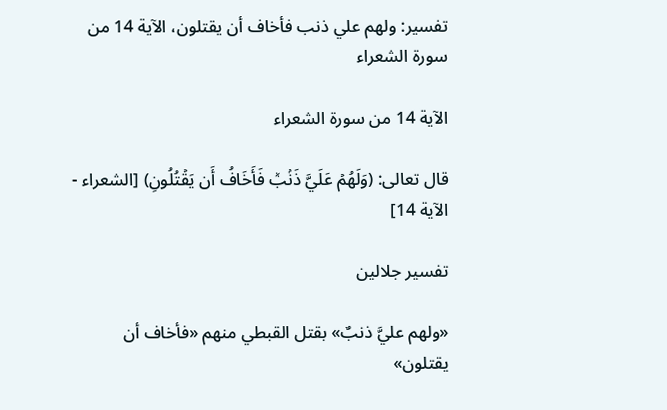تفسير: ولهم علي ذنب فأخاف أن يقتلون، الآية 14 من سورة الشعراء

الآية 14 من سورة الشعراء

قال تعالى: (وَلَهُمۡ عَلَيَّ ذَنۢبٞ فَأَخَافُ أَن يَقۡتُلُونِ) [الشعراء - الآية 14]

تفسير جلالين

«ولهم عليَّ ذنبٌ» بقتل القبطي منهم «فأخاف أن يقتلون»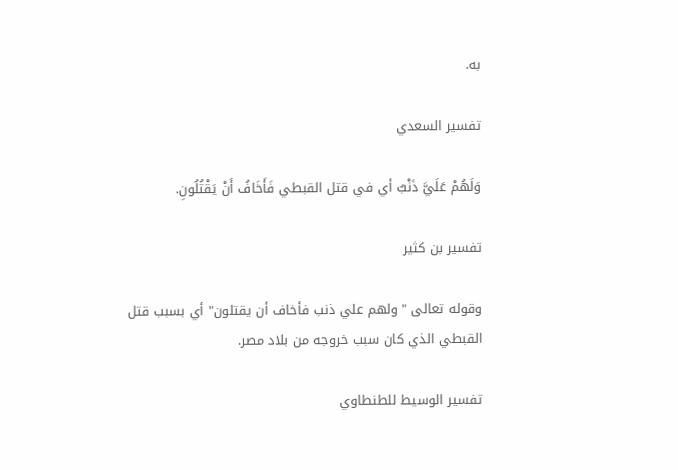به.

تفسير السعدي

وَلَهُمْ عَلَيَّ ذَنْبٌ أي في قتل القبطي فَأَخَافُ أَنْ يَقْتُلُونِ.

تفسير بن كثير

وقوله تعالى "ولهم علي ذنب فأخاف أن يقتلون" أي بسبب قتل القبطي الذي كان سبب خروجه من بلاد مصر.

تفسير الوسيط للطنطاوي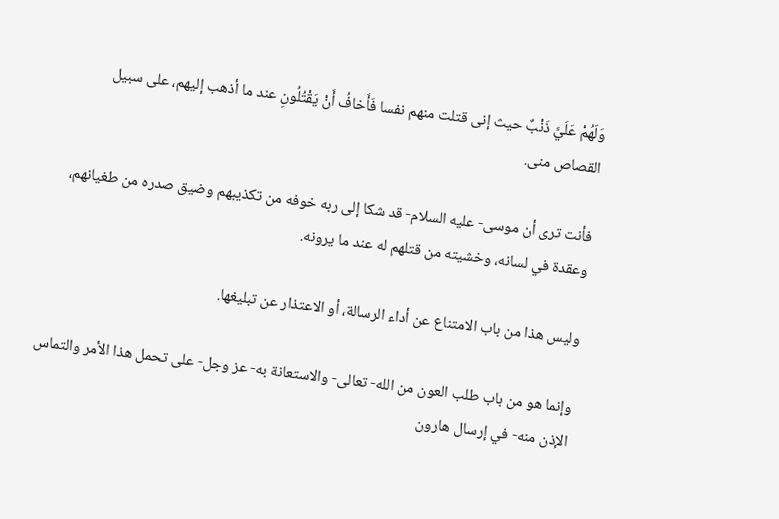وَلَهُمْ عَلَيَّ ذَنْبٌ حيث إنى قتلت منهم نفسا فَأَخافُ أَنْ يَقْتُلُونِ عند ما أذهب إليهم، على سبيل القصاص منى.

فأنت ترى أن موسى- عليه السلام- قد شكا إلى ربه خوفه من تكذيبهم وضيق صدره من طغيانهم، وعقدة في لسانه، وخشيته من قتلهم له عند ما يرونه.

وليس هذا من باب الامتناع عن أداء الرسالة، أو الاعتذار عن تبليغها.

وإنما هو من باب طلب العون من الله- تعالى- والاستعانة به- عز وجل- على تحمل هذا الأمر والتماس الإذن منه- في إرسال هارون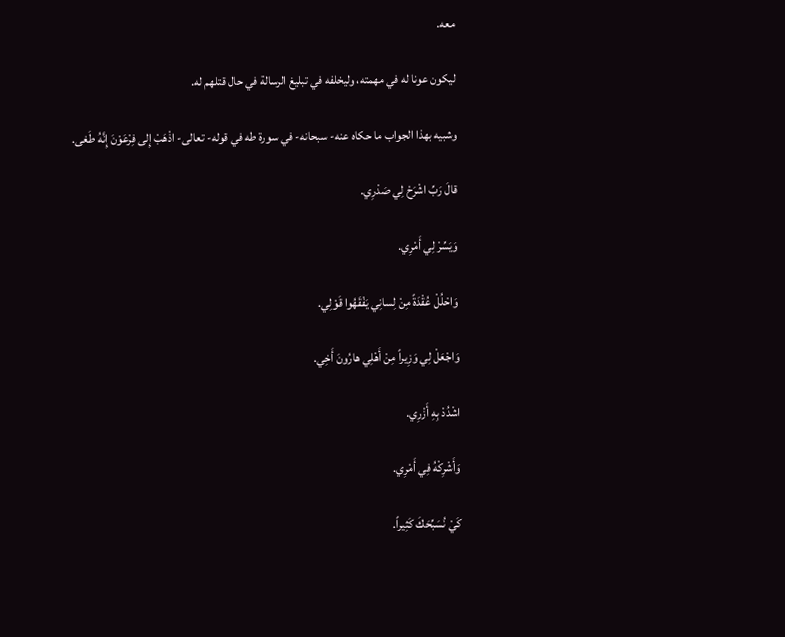معه.

ليكون عونا له في مهمته، وليخلفه في تبليغ الرسالة في حال قتلهم له.

وشبيه بهذا الجواب ما حكاه عنه- سبحانه- في سورة طه في قوله- تعالى- اذْهَبْ إِلى فِرْعَوْنَ إِنَّهُ طَغى.

قالَ رَبِّ اشْرَحْ لِي صَدْرِي.

وَيَسِّرْ لِي أَمْرِي.

وَاحْلُلْ عُقْدَةً مِنْ لِسانِي يَفْقَهُوا قَوْلِي.

وَاجْعَلْ لِي وَزِيراً مِنْ أَهْلِي هارُونَ أَخِي.

اشْدُدْ بِهِ أَزْرِي.

وَأَشْرِكْهُ فِي أَمْرِي.

كَيْ نُسَبِّحَكَ كَثِيراً.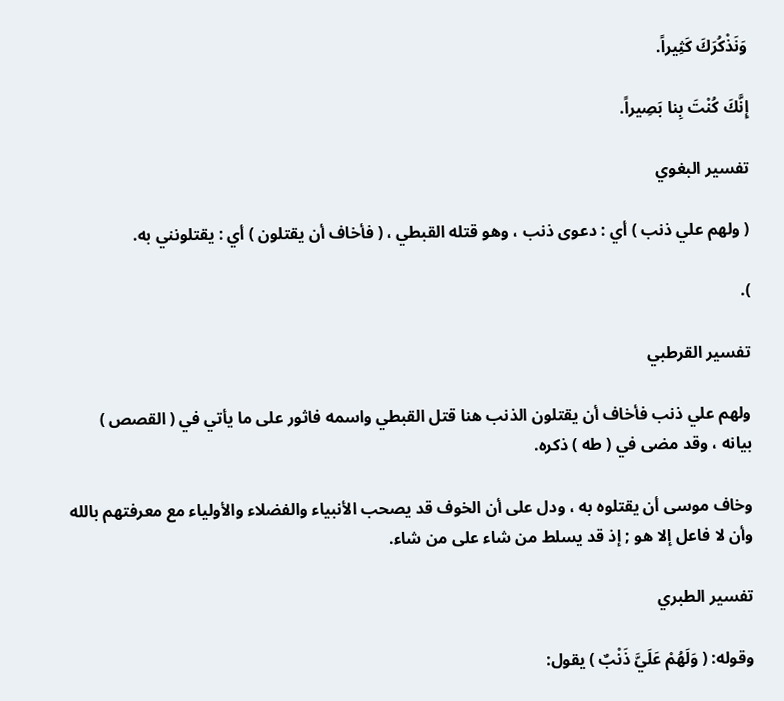وَنَذْكُرَكَ كَثِيراً.

إِنَّكَ كُنْتَ بِنا بَصِيراً.

تفسير البغوي

( ولهم علي ذنب ) أي : دعوى ذنب ، وهو قتله القبطي ، ( فأخاف أن يقتلون ) أي : يقتلونني به.

).

تفسير القرطبي

ولهم علي ذنب فأخاف أن يقتلون الذنب هنا قتل القبطي واسمه فاثور على ما يأتي في ( القصص ) بيانه ، وقد مضى في ( طه ) ذكره.

وخاف موسى أن يقتلوه به ، ودل على أن الخوف قد يصحب الأنبياء والفضلاء والأولياء مع معرفتهم بالله وأن لا فاعل إلا هو ; إذ قد يسلط من شاء على من شاء.

تفسير الطبري

وقوله: ( وَلَهُمْ عَلَيَّ ذَنْبٌ ) يقول: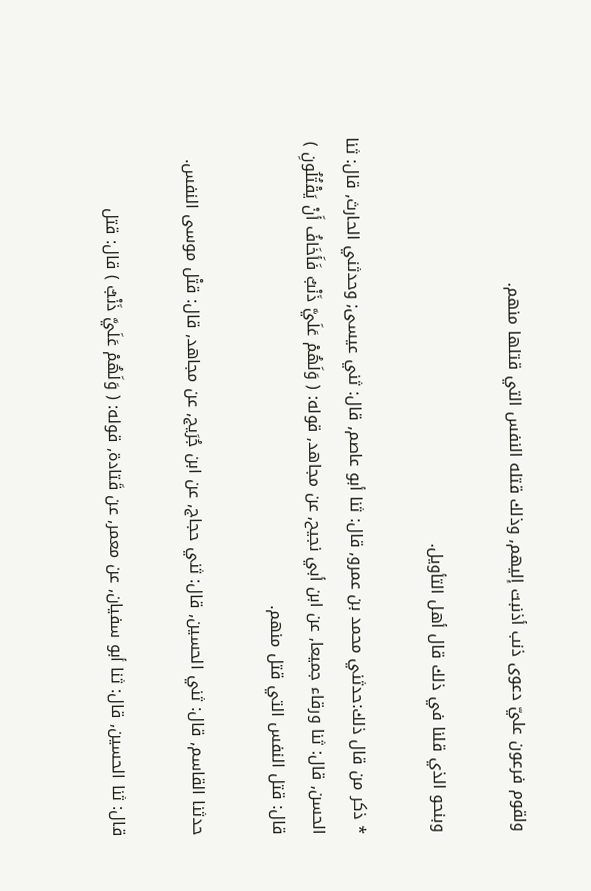ولقوم فرعون عليّ دعوى ذنب أذنبت إليهم, وذلك قتله النفس التي قتلها منهم.

وبنحو الذي قلنا في ذلك قال أهل التأويل.

* ذكر من قال ذلك:حدثني محمد بن عمرو, قال: ثنا أبو عاصم, قال: ثني عيسى; وحدثني الحارث, قال: ثنا الحسن, قال: ثنا ورقاء جميعا, عن ابن أبي نجيح, عن مجاهد, قوله: ( وَلَهُمْ عَلَيَّ ذَنْبٌ فَأَخَافُ أَنْ يَقْتُلُونِ ) قال: قتل النفس التي قتل منهم.

حدثنا القاسم, قال: ثني الحسين, قال: ثني حجاج, عن ابن جُرَيج, عن مجاهد, قال: قتْل موسى النفس.

قال: ثنا الحسين, قال: ثنا أبو سفيان, عن معمر, عن قَتادة, قوله: ( وَلَهُمْ عَلَيَّ ذَنْبٌ ) قال: قتل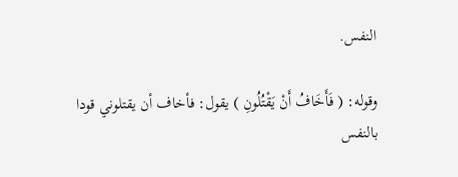النفس.

وقوله: ( فَأَخَافُ أَنْ يَقْتُلُونِ ) يقول: فأخاف أن يقتلوني قودا بالنفس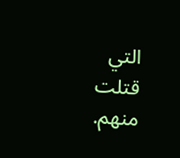التي قتلت منهم.